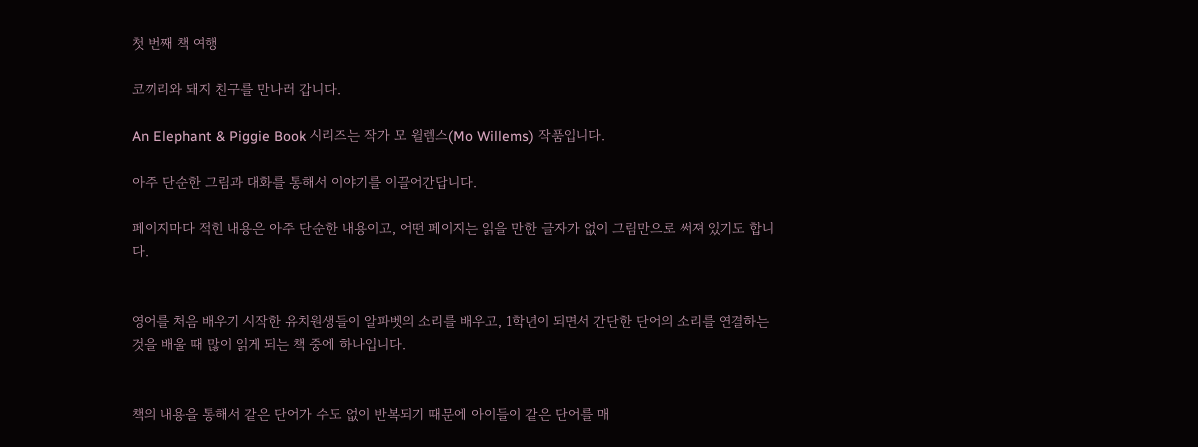첫 번째 책 여행

코끼리와 돼지 친구를 만나러 갑니다.

An Elephant & Piggie Book 시리즈는 작가 모 윌렘스(Mo Willems) 작품입니다.

아주 단순한 그림과 대화를 통해서 이야기를 이끌어간답니다.

페이지마다 적힌 내용은 아주 단순한 내용이고, 어떤 페이지는 읽을 만한 글자가 없이 그림만으로 써져 있기도 합니다.


영어를 처음 배우기 시작한 유치원생들이 알파벳의 소리를 배우고, 1학년이 되면서 간단한 단어의 소리를 연결하는 것을 배울 때 많이 읽게 되는 책 중에 하나입니다.


책의 내용을 통해서 같은 단어가 수도 없이 반복되기 때문에 아이들이 같은 단어를 매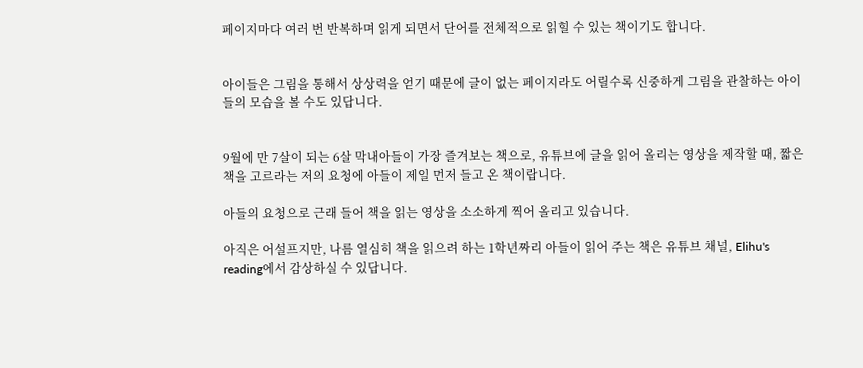페이지마다 여러 번 반복하며 읽게 되면서 단어를 전체적으로 읽힐 수 있는 책이기도 합니다.


아이들은 그림을 통해서 상상력을 얻기 때문에 글이 없는 페이지라도 어릴수록 신중하게 그림을 관찰하는 아이들의 모습을 볼 수도 있답니다.


9월에 만 7살이 되는 6살 막내아들이 가장 즐겨보는 책으로, 유튜브에 글을 읽어 올리는 영상을 제작할 때, 짧은 책을 고르라는 저의 요청에 아들이 제일 먼저 들고 온 책이랍니다.

아들의 요청으로 근래 들어 책을 읽는 영상을 소소하게 찍어 올리고 있습니다.

아직은 어설프지만, 나름 열심히 책을 읽으려 하는 1학년짜리 아들이 읽어 주는 책은 유튜브 채널, Elihu's reading에서 감상하실 수 있답니다.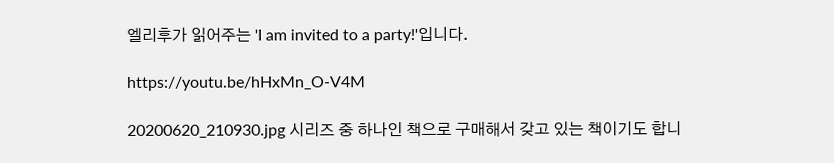엘리후가 읽어주는 'I am invited to a party!'입니다.

https://youtu.be/hHxMn_O-V4M

20200620_210930.jpg 시리즈 중 하나인 책으로 구매해서 갖고 있는 책이기도 합니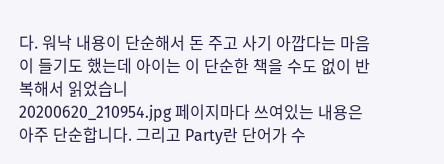다. 워낙 내용이 단순해서 돈 주고 사기 아깝다는 마음이 들기도 했는데 아이는 이 단순한 책을 수도 없이 반복해서 읽었습니
20200620_210954.jpg 페이지마다 쓰여있는 내용은 아주 단순합니다. 그리고 Party란 단어가 수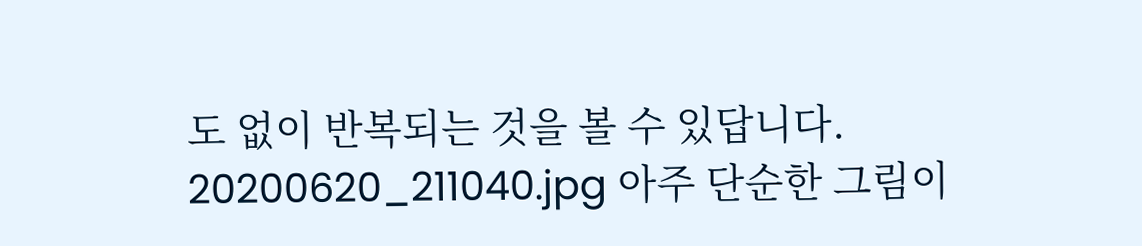도 없이 반복되는 것을 볼 수 있답니다.
20200620_211040.jpg 아주 단순한 그림이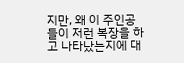지만, 왜 이 주인공들이 저런 복장을 하고 나타났는지에 대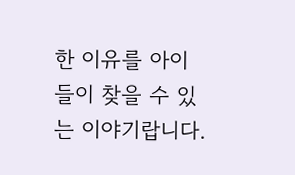한 이유를 아이들이 찾을 수 있는 이야기랍니다.